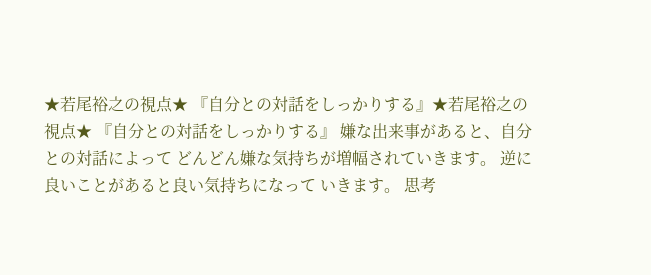★若尾裕之の視点★ 『自分との対話をしっかりする』★若尾裕之の視点★ 『自分との対話をしっかりする』 嫌な出来事があると、自分との対話によって どんどん嫌な気持ちが増幅されていきます。 逆に良いことがあると良い気持ちになって いきます。 思考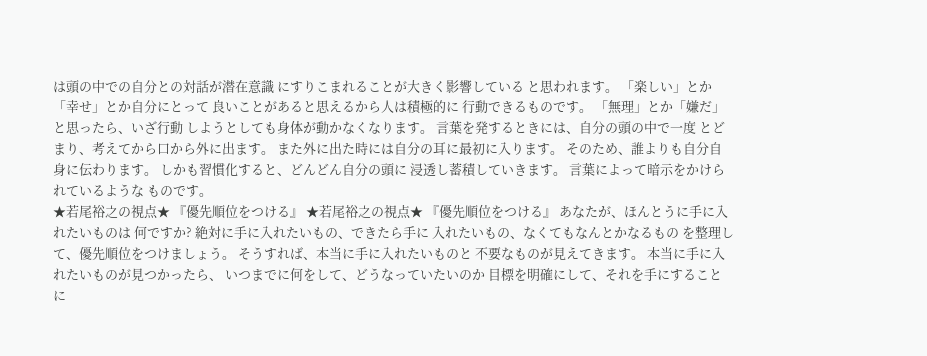は頭の中での自分との対話が潜在意識 にすりこまれることが大きく影響している と思われます。 「楽しい」とか「幸せ」とか自分にとって 良いことがあると思えるから人は積極的に 行動できるものです。 「無理」とか「嫌だ」と思ったら、いざ行動 しようとしても身体が動かなくなります。 言葉を発するときには、自分の頭の中で一度 とどまり、考えてから口から外に出ます。 また外に出た時には自分の耳に最初に入ります。 そのため、誰よりも自分自身に伝わります。 しかも習慣化すると、どんどん自分の頭に 浸透し蓄積していきます。 言葉によって暗示をかけられているような ものです。
★若尾裕之の視点★ 『優先順位をつける』 ★若尾裕之の視点★ 『優先順位をつける』 あなたが、ほんとうに手に入れたいものは 何ですか? 絶対に手に入れたいもの、できたら手に 入れたいもの、なくてもなんとかなるもの を整理して、優先順位をつけましょう。 そうすれば、本当に手に入れたいものと 不要なものが見えてきます。 本当に手に入れたいものが見つかったら、 いつまでに何をして、どうなっていたいのか 目標を明確にして、それを手にすることに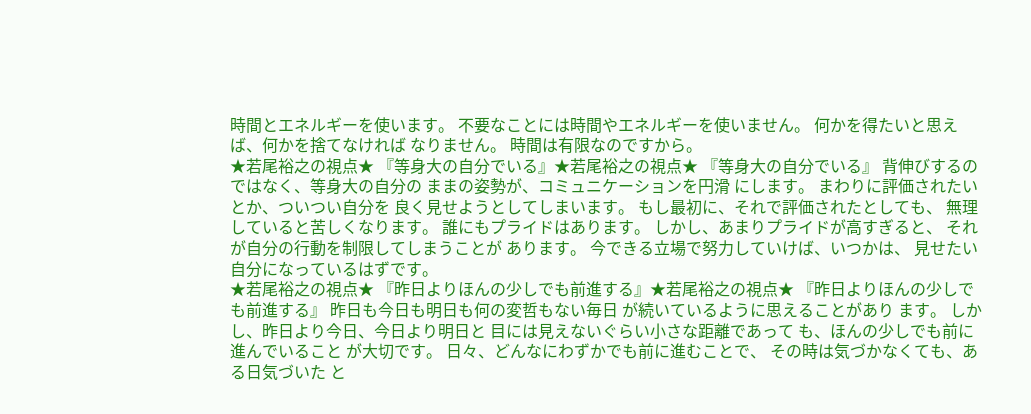時間とエネルギーを使います。 不要なことには時間やエネルギーを使いません。 何かを得たいと思えば、何かを捨てなければ なりません。 時間は有限なのですから。
★若尾裕之の視点★ 『等身大の自分でいる』★若尾裕之の視点★ 『等身大の自分でいる』 背伸びするのではなく、等身大の自分の ままの姿勢が、コミュニケーションを円滑 にします。 まわりに評価されたいとか、ついつい自分を 良く見せようとしてしまいます。 もし最初に、それで評価されたとしても、 無理していると苦しくなります。 誰にもプライドはあります。 しかし、あまりプライドが高すぎると、 それが自分の行動を制限してしまうことが あります。 今できる立場で努力していけば、いつかは、 見せたい自分になっているはずです。
★若尾裕之の視点★ 『昨日よりほんの少しでも前進する』★若尾裕之の視点★ 『昨日よりほんの少しでも前進する』 昨日も今日も明日も何の変哲もない毎日 が続いているように思えることがあり ます。 しかし、昨日より今日、今日より明日と 目には見えないぐらい小さな距離であって も、ほんの少しでも前に進んでいること が大切です。 日々、どんなにわずかでも前に進むことで、 その時は気づかなくても、ある日気づいた と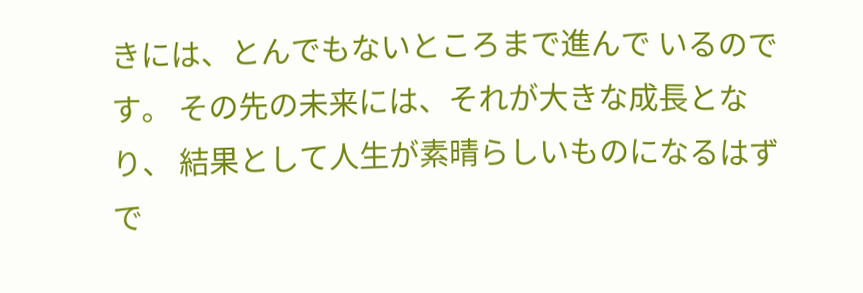きには、とんでもないところまで進んで いるのです。 その先の未来には、それが大きな成長となり、 結果として人生が素晴らしいものになるはず で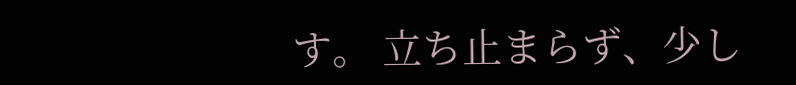す。 立ち止まらず、少し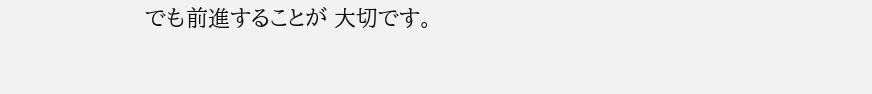でも前進することが 大切です。